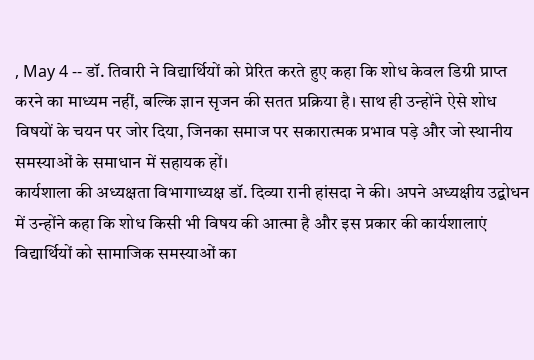, May 4 -- डॉ. तिवारी ने विद्यार्थियों को प्रेरित करते हुए कहा कि शोध केवल डिग्री प्राप्त करने का माध्यम नहीं, बल्कि ज्ञान सृजन की सतत प्रक्रिया है। साथ ही उन्होंने ऐसे शोध विषयों के चयन पर जोर दिया, जिनका समाज पर सकारात्मक प्रभाव पड़े और जो स्थानीय समस्याओं के समाधान में सहायक हों।
कार्यशाला की अध्यक्षता विभागाध्यक्ष डॉ. दिव्या रानी हांसदा ने की। अपने अध्यक्षीय उद्बोधन में उन्होंने कहा कि शोध किसी भी विषय की आत्मा है और इस प्रकार की कार्यशालाएं विद्यार्थियों को सामाजिक समस्याओं का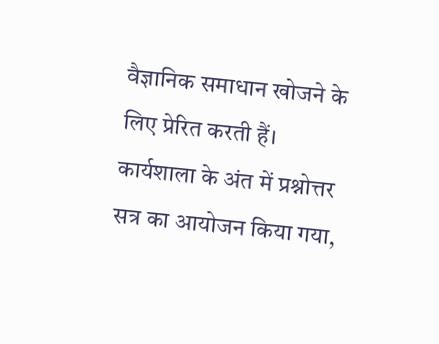वैज्ञानिक समाधान खोजने के लिए प्रेरित करती हैं।
कार्यशाला के अंत में प्रश्नोत्तर सत्र का आयोजन किया गया,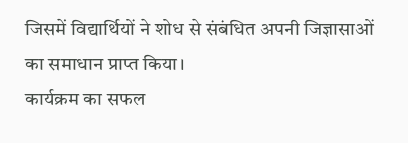जिसमें विद्यार्थियों ने शोध से संबंधित अपनी जिज्ञासाओं का समाधान प्राप्त किया।
कार्यक्रम का सफल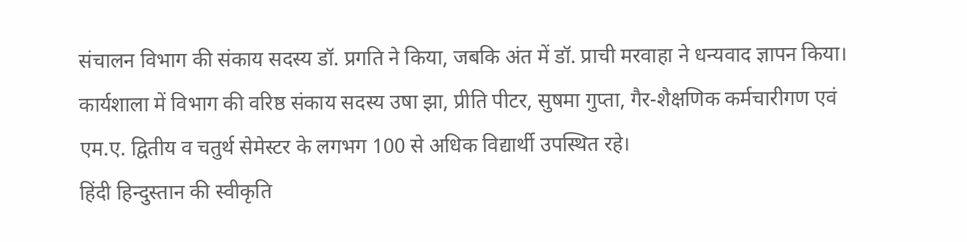संचालन विभाग की संकाय सदस्य डॉ. प्रगति ने किया, जबकि अंत में डॉ. प्राची मरवाहा ने धन्यवाद ज्ञापन किया।
कार्यशाला में विभाग की वरिष्ठ संकाय सदस्य उषा झा, प्रीति पीटर, सुषमा गुप्ता, गैर-शैक्षणिक कर्मचारीगण एवं एम.ए. द्वितीय व चतुर्थ सेमेस्टर के लगभग 100 से अधिक विद्यार्थी उपस्थित रहे।
हिंदी हिन्दुस्तान की स्वीकृति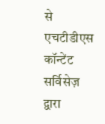से एचटीडीएस कॉन्टेंट सर्विसेज़ द्वारा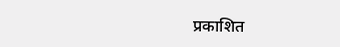प्रकाशित